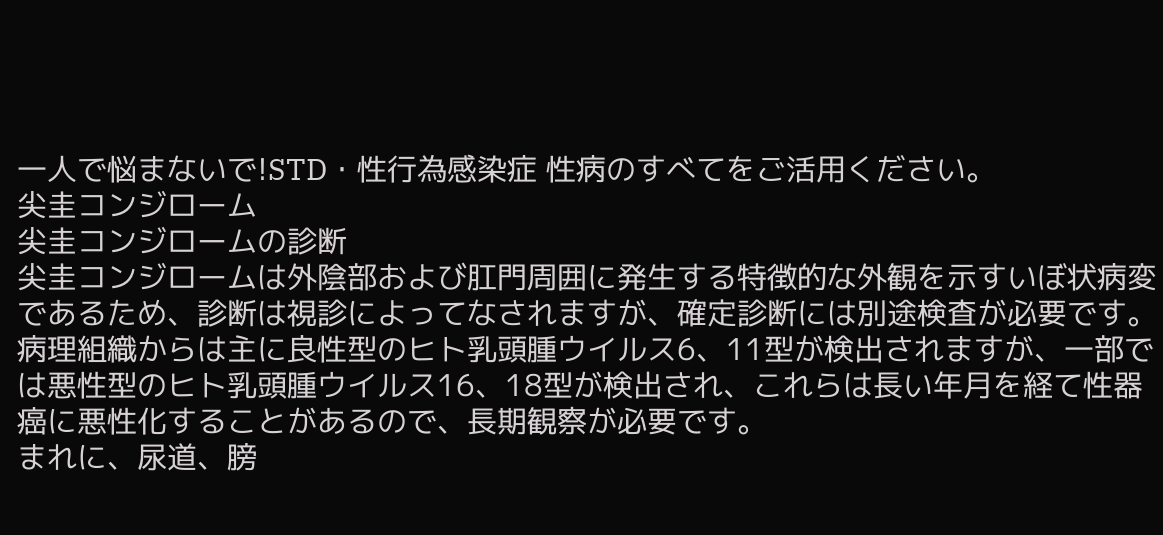一人で悩まないで!STD・性行為感染症 性病のすべてをご活用ください。
尖圭コンジローム
尖圭コンジロームの診断
尖圭コンジロームは外陰部および肛門周囲に発生する特徴的な外観を示すいぼ状病変であるため、診断は視診によってなされますが、確定診断には別途検査が必要です。
病理組織からは主に良性型のヒト乳頭腫ウイルス6、11型が検出されますが、一部では悪性型のヒト乳頭腫ウイルス16、18型が検出され、これらは長い年月を経て性器癌に悪性化することがあるので、長期観察が必要です。
まれに、尿道、膀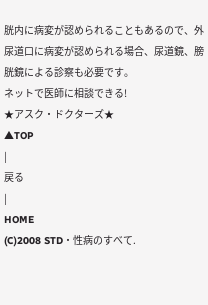胱内に病変が認められることもあるので、外尿道口に病変が認められる場合、尿道鏡、膀胱鏡による診察も必要です。
ネットで医師に相談できる!
★アスク・ドクターズ★
▲TOP
|
戻る
|
HOME
(C)2008 STD・性病のすべて.